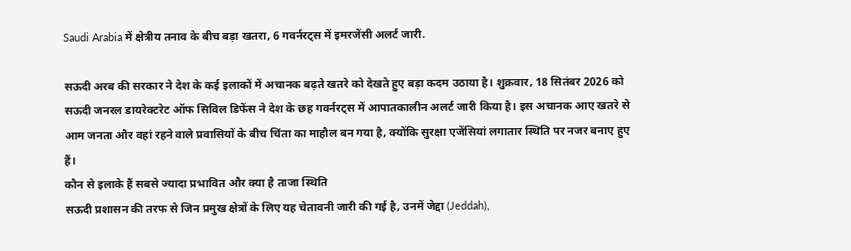Saudi Arabia में क्षेत्रीय तनाव के बीच बड़ा खतरा, 6 गवर्नरट्स में इमरजेंसी अलर्ट जारी.

सऊदी अरब की सरकार ने देश के कई इलाकों में अचानक बढ़ते खतरे को देखते हुए बड़ा कदम उठाया है। शुक्रवार, 18 सितंबर 2026 को सऊदी जनरल डायरेक्टरेट ऑफ सिविल डिफेंस ने देश के छह गवर्नरट्स में आपातकालीन अलर्ट जारी किया है। इस अचानक आए खतरे से आम जनता और वहां रहने वाले प्रवासियों के बीच चिंता का माहौल बन गया है, क्योंकि सुरक्षा एजेंसियां लगातार स्थिति पर नजर बनाए हुए हैं।
कौन से इलाके हैं सबसे ज्यादा प्रभावित और क्या है ताजा स्थिति
सऊदी प्रशासन की तरफ से जिन प्रमुख क्षेत्रों के लिए यह चेतावनी जारी की गई है, उनमें जेद्दा (Jeddah),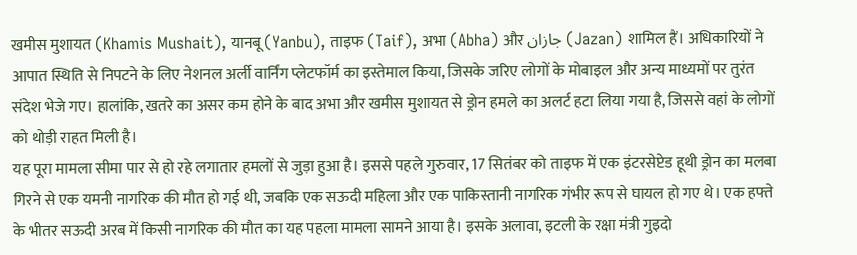खमीस मुशायत (Khamis Mushait), यानबू (Yanbu), ताइफ (Taif), अभा (Abha) और جازان (Jazan) शामिल हैं। अधिकारियों ने आपात स्थिति से निपटने के लिए नेशनल अर्ली वार्निंग प्लेटफॉर्म का इस्तेमाल किया, जिसके जरिए लोगों के मोबाइल और अन्य माध्यमों पर तुरंत संदेश भेजे गए। हालांकि, खतरे का असर कम होने के बाद अभा और खमीस मुशायत से ड्रोन हमले का अलर्ट हटा लिया गया है, जिससे वहां के लोगों को थोड़ी राहत मिली है।
यह पूरा मामला सीमा पार से हो रहे लगातार हमलों से जुड़ा हुआ है। इससे पहले गुरुवार, 17 सितंबर को ताइफ में एक इंटरसेप्टेड हूथी ड्रोन का मलबा गिरने से एक यमनी नागरिक की मौत हो गई थी, जबकि एक सऊदी महिला और एक पाकिस्तानी नागरिक गंभीर रूप से घायल हो गए थे। एक हफ्ते के भीतर सऊदी अरब में किसी नागरिक की मौत का यह पहला मामला सामने आया है। इसके अलावा, इटली के रक्षा मंत्री गुइदो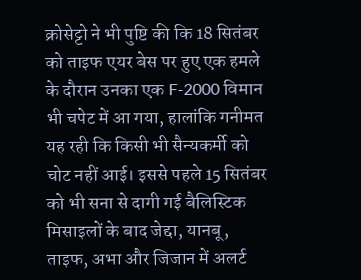क्रोसेट्टो ने भी पुष्टि की कि 18 सितंबर को ताइफ एयर बेस पर हुए एक हमले के दौरान उनका एक F-2000 विमान भी चपेट में आ गया, हालांकि गनीमत यह रही कि किसी भी सैन्यकर्मी को चोट नहीं आई। इससे पहले 15 सितंबर को भी सना से दागी गई बैलिस्टिक मिसाइलों के बाद जेद्दा, यानबू, ताइफ, अभा और जिजान में अलर्ट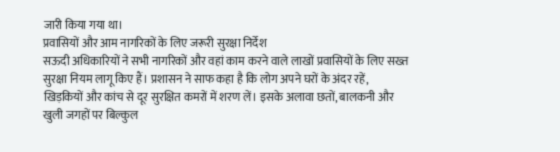जारी किया गया था।
प्रवासियों और आम नागरिकों के लिए जरूरी सुरक्षा निर्देश
सऊदी अधिकारियों ने सभी नागरिकों और वहां काम करने वाले लाखों प्रवासियों के लिए सख्त सुरक्षा नियम लागू किए हैं। प्रशासन ने साफ कहा है कि लोग अपने घरों के अंदर रहें, खिड़कियों और कांच से दूर सुरक्षित कमरों में शरण लें। इसके अलावा छतों, बालकनी और खुली जगहों पर बिल्कुल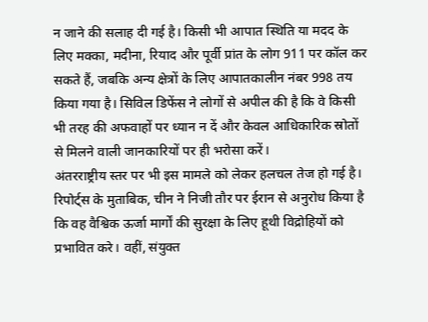न जाने की सलाह दी गई है। किसी भी आपात स्थिति या मदद के लिए मक्का, मदीना, रियाद और पूर्वी प्रांत के लोग 911 पर कॉल कर सकते हैं, जबकि अन्य क्षेत्रों के लिए आपातकालीन नंबर 998 तय किया गया है। सिविल डिफेंस ने लोगों से अपील की है कि वे किसी भी तरह की अफवाहों पर ध्यान न दें और केवल आधिकारिक स्रोतों से मिलने वाली जानकारियों पर ही भरोसा करें।
अंतरराष्ट्रीय स्तर पर भी इस मामले को लेकर हलचल तेज हो गई है। रिपोर्ट्स के मुताबिक, चीन ने निजी तौर पर ईरान से अनुरोध किया है कि वह वैश्विक ऊर्जा मार्गों की सुरक्षा के लिए हूथी विद्रोहियों को प्रभावित करे। वहीं, संयुक्त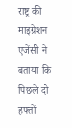राष्ट्र की माइग्रेशन एजेंसी ने बताया कि पिछले दो हफ्तों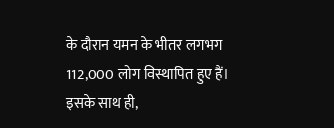के दौरान यमन के भीतर लगभग 112,000 लोग विस्थापित हुए हैं। इसके साथ ही,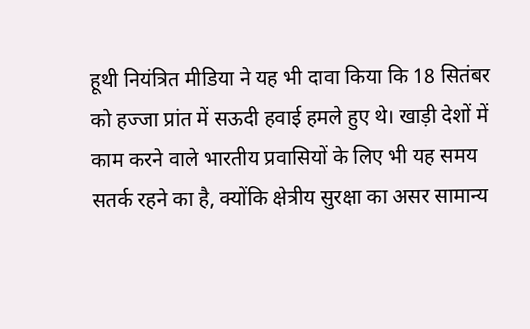हूथी नियंत्रित मीडिया ने यह भी दावा किया कि 18 सितंबर को हज्जा प्रांत में सऊदी हवाई हमले हुए थे। खाड़ी देशों में काम करने वाले भारतीय प्रवासियों के लिए भी यह समय सतर्क रहने का है, क्योंकि क्षेत्रीय सुरक्षा का असर सामान्य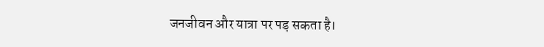जनजीवन और यात्रा पर पड़ सकता है।